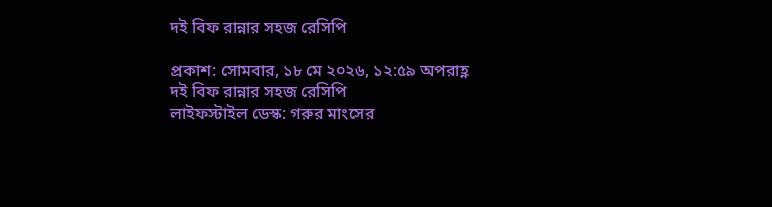দই বিফ রান্নার সহজ রেসিপি

প্রকাশ: সোমবার, ১৮ মে ২০২৬, ১২:৫৯ অপরাহ্ণ
দই বিফ রান্নার সহজ রেসিপি
লাইফস্টাইল ডেস্ক: গরুর মাংসের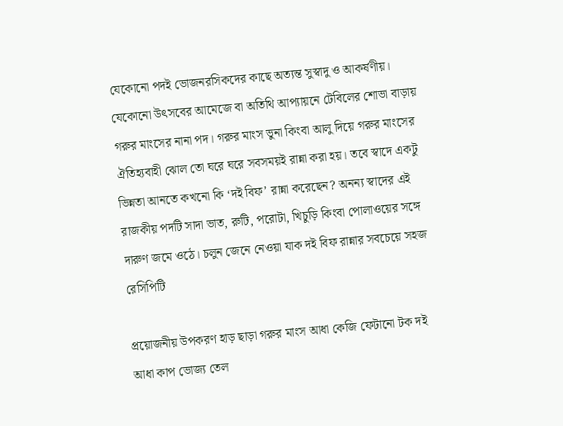যেকোনো পদই ভোজনরসিকদের কাছে অত্যন্ত সুস্বাদু ও আকর্ষণীয়। যেকোনো উৎসবের আমেজে বা অতিথি আপ্যায়নে টেবিলের শোভা বাড়ায় গরুর মাংসের নানা পদ। গরুর মাংস ভুনা কিংবা আলু দিয়ে গরুর মাংসের ঐতিহ্যবাহী ঝোল তো ঘরে ঘরে সবসময়ই রান্না করা হয়। তবে স্বাদে একটু ভিন্নতা আনতে কখনো কি ‘দই বিফ’ রান্না করেছেন? অনন্য স্বাদের এই রাজকীয় পদটি সাদা ভাত, রুটি, পরোটা, খিচুড়ি কিংবা পোলাওয়ের সঙ্গে দারুণ জমে ওঠে। চলুন জেনে নেওয়া যাক দই বিফ রান্নার সবচেয়ে সহজ রেসিপিটি

প্রয়োজনীয় উপকরণ হাড় ছাড়া গরুর মাংস আধা কেজি ফেটানো টক দই আধা কাপ ভোজ্য তেল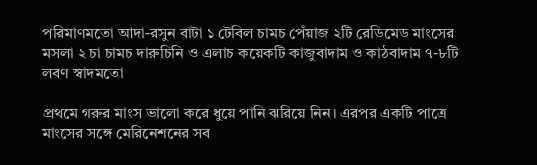পরিমাণমতো আদা-রসুন বাটা ১ টেবিল চামচ পেঁয়াজ ২টি রেডিমেড মাংসের মসলা ২ চা চামচ দারুচিনি ও এলাচ কয়েকটি কাজুবাদাম ও কাঠবাদাম ৭-৮টি লবণ স্বাদমতো

প্রথমে গরুর মাংস ভালো করে ধুয়ে পানি ঝরিয়ে নিন। এরপর একটি পাত্রে মাংসের সঙ্গে মেরিনেশনের সব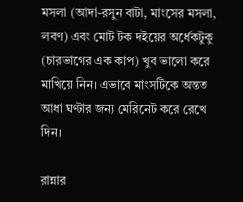মসলা (আদা-রসুন বাটা, মাংসের মসলা, লবণ) এবং মোট টক দইয়ের অর্ধেকটুকু (চারভাগের এক কাপ) খুব ভালো করে মাখিয়ে নিন। এভাবে মাংসটিকে অন্তত আধা ঘণ্টার জন্য মেরিনেট করে রেখে দিন।

রান্নার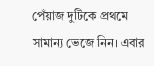পেঁয়াজ দুটিকে প্রথমে সামান্য ভেজে নিন। এবার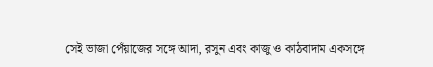সেই ভাজা পেঁয়াজের সঙ্গে আদা, রসুন এবং কাজু ও কাঠবাদাম একসঙ্গে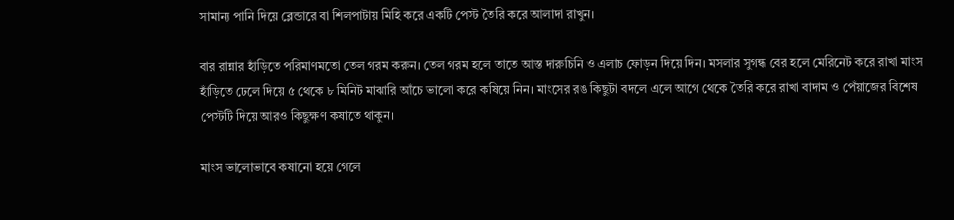সামান্য পানি দিয়ে ব্লেন্ডারে বা শিলপাটায় মিহি করে একটি পেস্ট তৈরি করে আলাদা রাখুন।

বার রান্নার হাঁড়িতে পরিমাণমতো তেল গরম করুন। তেল গরম হলে তাতে আস্ত দারুচিনি ও এলাচ ফোড়ন দিয়ে দিন। মসলার সুগন্ধ বের হলে মেরিনেট করে রাখা মাংস হাঁড়িতে ঢেলে দিয়ে ৫ থেকে ৮ মিনিট মাঝারি আঁচে ভালো করে কষিয়ে নিন। মাংসের রঙ কিছুটা বদলে এলে আগে থেকে তৈরি করে রাখা বাদাম ও পেঁয়াজের বিশেষ পেস্টটি দিয়ে আরও কিছুক্ষণ কষাতে থাকুন।

মাংস ভালোভাবে কষানো হয়ে গেলে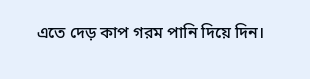এতে দেড় কাপ গরম পানি দিয়ে দিন।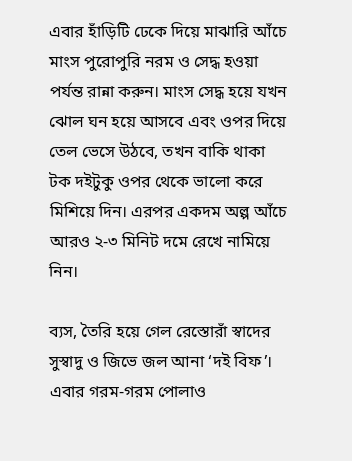এবার হাঁড়িটি ঢেকে দিয়ে মাঝারি আঁচে মাংস পুরোপুরি নরম ও সেদ্ধ হওয়া পর্যন্ত রান্না করুন। মাংস সেদ্ধ হয়ে যখন ঝোল ঘন হয়ে আসবে এবং ওপর দিয়ে তেল ভেসে উঠবে, তখন বাকি থাকা টক দইটুকু ওপর থেকে ভালো করে মিশিয়ে দিন। এরপর একদম অল্প আঁচে আরও ২-৩ মিনিট দমে রেখে নামিয়ে নিন।

ব্যস, তৈরি হয়ে গেল রেস্তোরাঁ স্বাদের সুস্বাদু ও জিভে জল আনা ‘দই বিফ’। এবার গরম-গরম পোলাও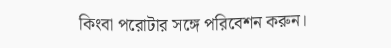কিংবা পরোটার সঙ্গে পরিবেশন করুন।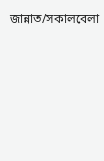জান্নাত/সকালবেলা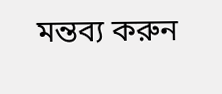মন্তব্য করুন